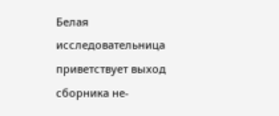Белая исследовательница приветствует выход сборника не-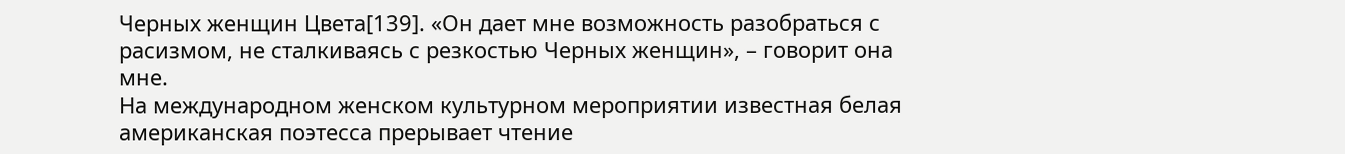Черных женщин Цвета[139]. «Он дает мне возможность разобраться с расизмом, не сталкиваясь с резкостью Черных женщин», – говорит она мне.
На международном женском культурном мероприятии известная белая американская поэтесса прерывает чтение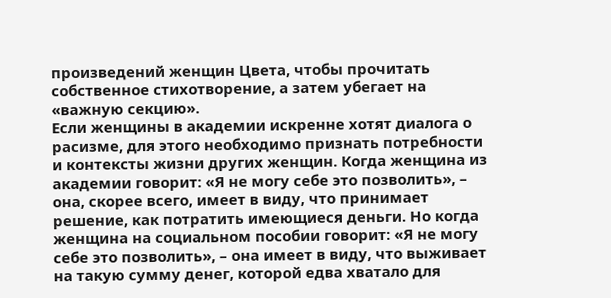произведений женщин Цвета, чтобы прочитать собственное стихотворение, а затем убегает на «важную секцию».
Если женщины в академии искренне хотят диалога о расизме, для этого необходимо признать потребности и контексты жизни других женщин. Когда женщина из академии говорит: «Я не могу себе это позволить», – она, скорее всего, имеет в виду, что принимает решение, как потратить имеющиеся деньги. Но когда женщина на социальном пособии говорит: «Я не могу себе это позволить», – она имеет в виду, что выживает на такую сумму денег, которой едва хватало для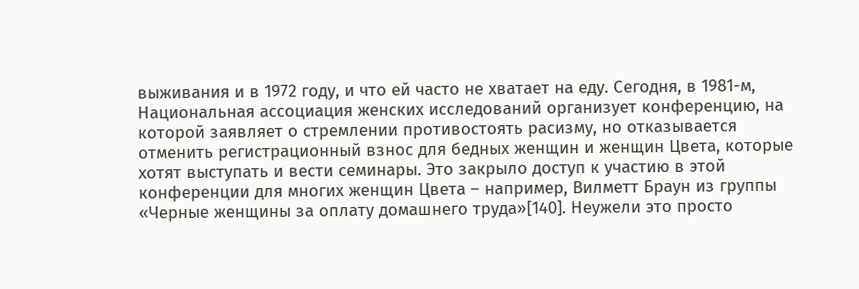выживания и в 1972 году, и что ей часто не хватает на еду. Сегодня, в 1981-м, Национальная ассоциация женских исследований организует конференцию, на которой заявляет о стремлении противостоять расизму, но отказывается отменить регистрационный взнос для бедных женщин и женщин Цвета, которые хотят выступать и вести семинары. Это закрыло доступ к участию в этой конференции для многих женщин Цвета – например, Вилметт Браун из группы «Черные женщины за оплату домашнего труда»[140]. Неужели это просто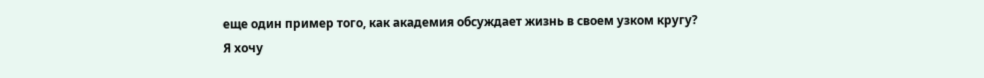еще один пример того, как академия обсуждает жизнь в своем узком кругу?
Я хочу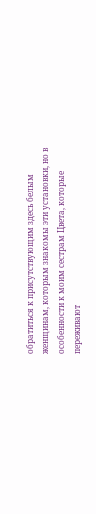обратиться к присутствующим здесь белым женщинам, которым знакомы эти установки, но в особенности к моим сестрам Цвета, которые переживают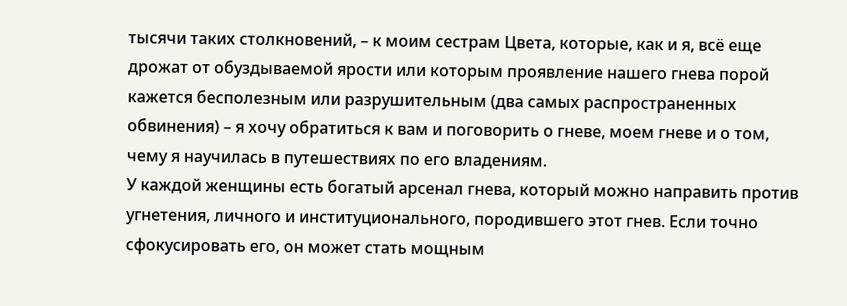тысячи таких столкновений, – к моим сестрам Цвета, которые, как и я, всё еще дрожат от обуздываемой ярости или которым проявление нашего гнева порой кажется бесполезным или разрушительным (два самых распространенных обвинения) – я хочу обратиться к вам и поговорить о гневе, моем гневе и о том, чему я научилась в путешествиях по его владениям.
У каждой женщины есть богатый арсенал гнева, который можно направить против угнетения, личного и институционального, породившего этот гнев. Если точно сфокусировать его, он может стать мощным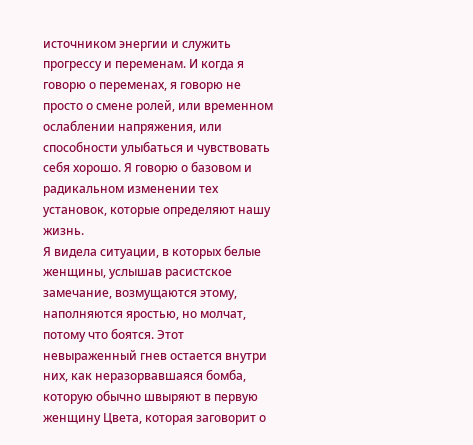источником энергии и служить прогрессу и переменам. И когда я говорю о переменах, я говорю не просто о смене ролей, или временном ослаблении напряжения, или способности улыбаться и чувствовать себя хорошо. Я говорю о базовом и радикальном изменении тех установок, которые определяют нашу жизнь.
Я видела ситуации, в которых белые женщины, услышав расистское замечание, возмущаются этому, наполняются яростью, но молчат, потому что боятся. Этот невыраженный гнев остается внутри них, как неразорвавшаяся бомба, которую обычно швыряют в первую женщину Цвета, которая заговорит о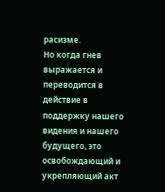расизме.
Но когда гнев выражается и переводится в действие в поддержку нашего видения и нашего будущего, это освобождающий и укрепляющий акт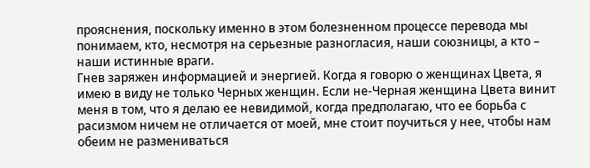прояснения, поскольку именно в этом болезненном процессе перевода мы понимаем, кто, несмотря на серьезные разногласия, наши союзницы, а кто – наши истинные враги.
Гнев заряжен информацией и энергией. Когда я говорю о женщинах Цвета, я имею в виду не только Черных женщин. Если не-Черная женщина Цвета винит меня в том, что я делаю ее невидимой, когда предполагаю, что ее борьба с расизмом ничем не отличается от моей, мне стоит поучиться у нее, чтобы нам обеим не размениваться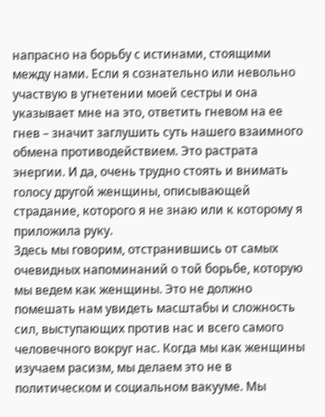напрасно на борьбу с истинами, стоящими между нами. Если я сознательно или невольно участвую в угнетении моей сестры и она указывает мне на это, ответить гневом на ее гнев – значит заглушить суть нашего взаимного обмена противодействием. Это растрата энергии. И да, очень трудно стоять и внимать голосу другой женщины, описывающей страдание, которого я не знаю или к которому я приложила руку.
Здесь мы говорим, отстранившись от самых очевидных напоминаний о той борьбе, которую мы ведем как женщины. Это не должно помешать нам увидеть масштабы и сложность сил, выступающих против нас и всего самого человечного вокруг нас. Когда мы как женщины изучаем расизм, мы делаем это не в политическом и социальном вакууме. Мы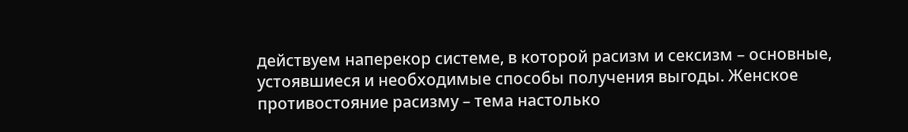действуем наперекор системе, в которой расизм и сексизм – основные, устоявшиеся и необходимые способы получения выгоды. Женское противостояние расизму – тема настолько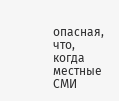опасная, что, когда местные СМИ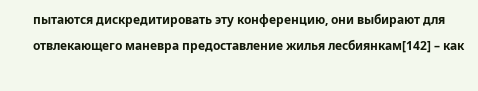пытаются дискредитировать эту конференцию, они выбирают для отвлекающего маневра предоставление жилья лесбиянкам[142] – как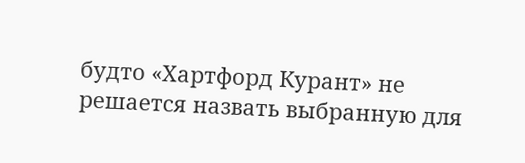будто «Хартфорд Курант» не решается назвать выбранную для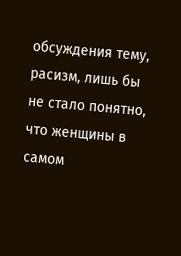обсуждения тему, расизм, лишь бы не стало понятно, что женщины в самом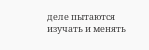деле пытаются изучать и менять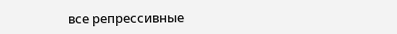все репрессивные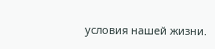условия нашей жизни.